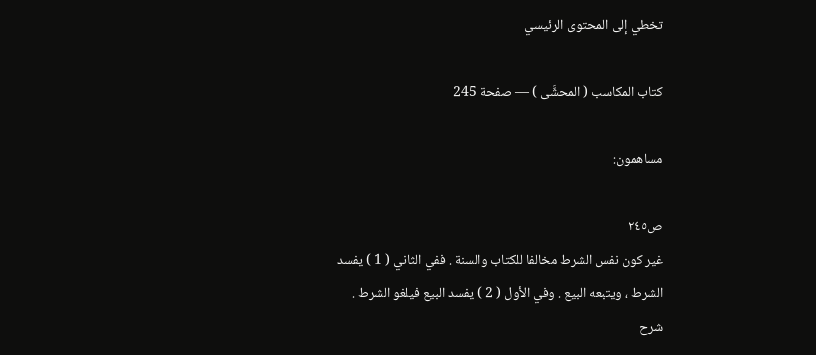تخطي إلى المحتوى الرئيسي

كتاب المكاسب ( المحشَّى ) — صفحة 245

مساهمون:

ص٢٤٥
غير كون نفس الشرط مخالفا للكتاب والسنة . ففي الثاني ( 1 ) يفسد الشرط ، ويتبعه البيع . وفي الأول ( 2 ) يفسد البيع فيلغو الشرط .
شرح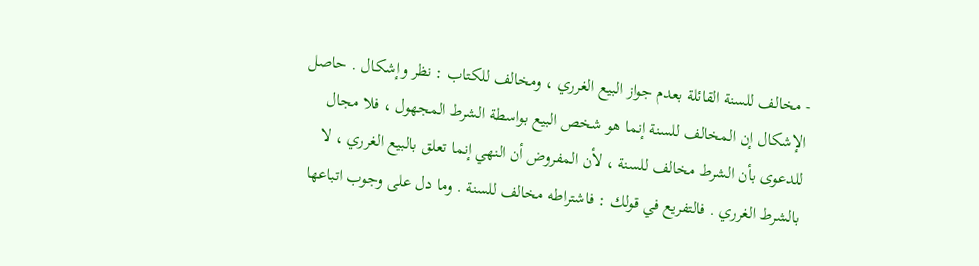- مخالف للسنة القائلة بعدم جواز البيع الغرري ، ومخالف للكتاب : نظر وإشكال . حاصل الإشكال إن المخالف للسنة إنما هو شخص البيع بواسطة الشرط المجهول ، فلا مجال للدعوى بأن الشرط مخالف للسنة ، لأن المفروض أن النهي إنما تعلق بالبيع الغرري ، لا بالشرط الغرري . فالتفريع في قولك : فاشتراطه مخالف للسنة . وما دل على وجوب اتباعها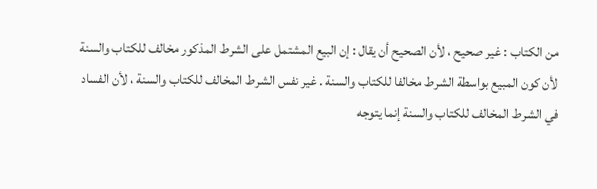من الكتاب : غير صحيح ، لأن الصحيح أن يقال : إن البيع المشتمل على الشرط المذكور مخالف للكتاب والسنة لأن كون المبيع بواسطة الشرط مخالفا للكتاب والسنة . غير نفس الشرط المخالف للكتاب والسنة ، لأن الفساد في الشرط المخالف للكتاب والسنة إنما يتوجه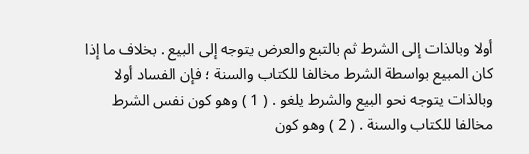أولا وبالذات إلى الشرط ثم بالتبع والعرض يتوجه إلى البيع . بخلاف ما إذا كان المبيع بواسطة الشرط مخالفا للكتاب والسنة ؛ فإن الفساد أولا وبالذات يتوجه نحو البيع والشرط يلغو . ( 1 ) وهو كون نفس الشرط مخالفا للكتاب والسنة . ( 2 ) وهو كون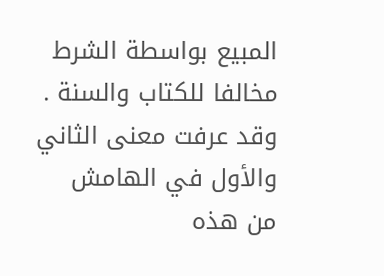المبيع بواسطة الشرط مخالفا للكتاب والسنة . وقد عرفت معنى الثاني والأول في الهامش من هذه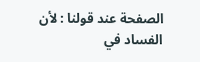الصفحة عند قولنا : لأن الفساد في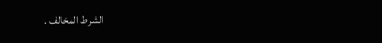الشرط المخالف .